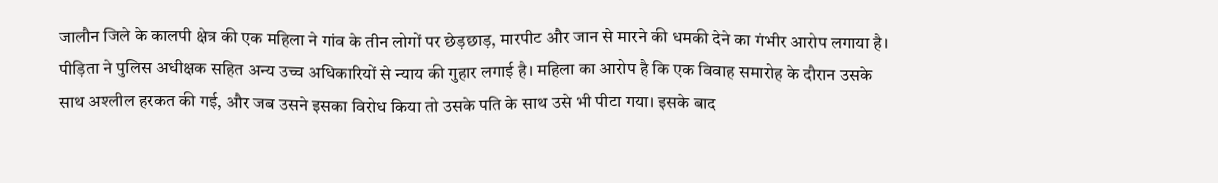जालौन जिले के कालपी क्षेत्र की एक महिला ने गांव के तीन लोगों पर छेड़छाड़, मारपीट और जान से मारने की धमकी देने का गंभीर आरोप लगाया है। पीड़िता ने पुलिस अधीक्षक सहित अन्य उच्च अधिकारियों से न्याय की गुहार लगाई है। महिला का आरोप है कि एक विवाह समारोह के दौरान उसके साथ अश्लील हरकत की गई, और जब उसने इसका विरोध किया तो उसके पति के साथ उसे भी पीटा गया। इसके बाद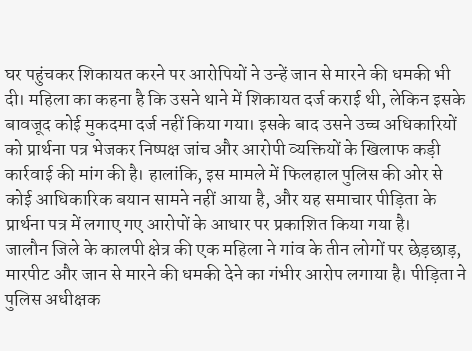घर पहुंचकर शिकायत करने पर आरोपियों ने उन्हें जान से मारने की धमकी भी दी। महिला का कहना है कि उसने थाने में शिकायत दर्ज कराई थी, लेकिन इसके बावजूद कोई मुकदमा दर्ज नहीं किया गया। इसके बाद उसने उच्च अधिकारियों को प्रार्थना पत्र भेजकर निष्पक्ष जांच और आरोपी व्यक्तियों के खिलाफ कड़ी कार्रवाई की मांग की है। हालांकि, इस मामले में फिलहाल पुलिस की ओर से कोई आधिकारिक बयान सामने नहीं आया है, और यह समाचार पीड़िता के प्रार्थना पत्र में लगाए गए आरोपों के आधार पर प्रकाशित किया गया है।
जालौन जिले के कालपी क्षेत्र की एक महिला ने गांव के तीन लोगों पर छेड़छाड़, मारपीट और जान से मारने की धमकी देने का गंभीर आरोप लगाया है। पीड़िता ने पुलिस अधीक्षक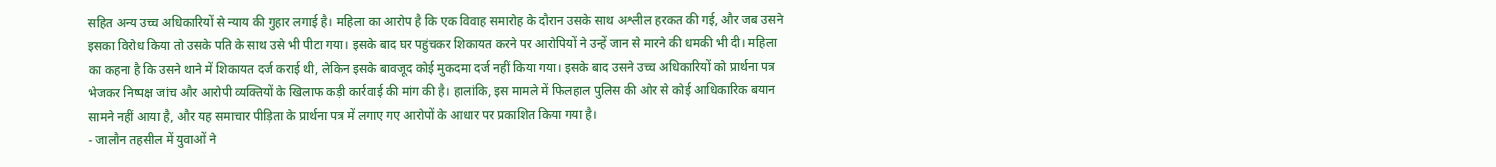सहित अन्य उच्च अधिकारियों से न्याय की गुहार लगाई है। महिला का आरोप है कि एक विवाह समारोह के दौरान उसके साथ अश्लील हरकत की गई, और जब उसने इसका विरोध किया तो उसके पति के साथ उसे भी पीटा गया। इसके बाद घर पहुंचकर शिकायत करने पर आरोपियों ने उन्हें जान से मारने की धमकी भी दी। महिला का कहना है कि उसने थाने में शिकायत दर्ज कराई थी, लेकिन इसके बावजूद कोई मुकदमा दर्ज नहीं किया गया। इसके बाद उसने उच्च अधिकारियों को प्रार्थना पत्र भेजकर निष्पक्ष जांच और आरोपी व्यक्तियों के खिलाफ कड़ी कार्रवाई की मांग की है। हालांकि, इस मामले में फिलहाल पुलिस की ओर से कोई आधिकारिक बयान सामने नहीं आया है, और यह समाचार पीड़िता के प्रार्थना पत्र में लगाए गए आरोपों के आधार पर प्रकाशित किया गया है।
- जालौन तहसील में युवाओं ने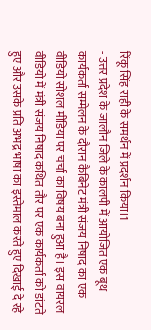रिंकू सिंह राही के समर्थन में प्रदर्शन किया।1
- उत्तर प्रदेश के जालौन जिले के कालपी में आयोजित एक बूथ कार्यकर्ता सम्मेलन के दौरान कैबिनेट मंत्री संजय निषाद का एक वीडियो सोशल मीडिया पर चर्चा का विषय बना हुआ है। इस वायरल वीडियो में मंत्री संजय निषाद कथित तौर पर एक कार्यकर्ता को डांटते हुए और उसके प्रति अभद्र भाषा का इस्तेमाल करते हुए दिखाई दे रहे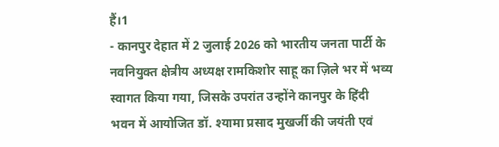हैं।1
- कानपुर देहात में 2 जुलाई 2026 को भारतीय जनता पार्टी के नवनियुक्त क्षेत्रीय अध्यक्ष रामकिशोर साहू का ज़िले भर में भव्य स्वागत किया गया, जिसके उपरांत उन्होंने कानपुर के हिंदी भवन में आयोजित डॉ. श्यामा प्रसाद मुखर्जी की जयंती एवं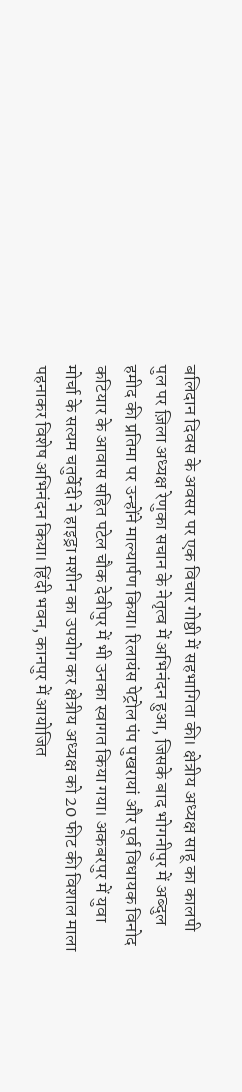बलिदान दिवस के अवसर पर एक विचार गोष्ठी में सहभागिता की। क्षेत्रीय अध्यक्ष साहू का कालपी पुल पर ज़िला अध्यक्ष रेणुका सचान के नेतृत्व में अभिनंदन हुआ, जिसके बाद भोगनीपुर में अब्दुल हमीद की प्रतिमा पर उन्होंने माल्यार्पण किया। रिलायंस पेट्रोल पंप पुखरायां और पूर्व विधायक विनोद कटियार के आवास सहित पटेल चौक देवीपुर में भी उनका स्वागत किया गया। अकबरपुर में युवा मोर्चा के सत्यम चतुर्वेदी ने हाइड्रा मशीन का उपयोग कर क्षेत्रीय अध्यक्ष को 20 फीट की विशाल माला पहनाकर विशेष अभिनंदन किया। हिंदी भवन, कानपुर में आयोजित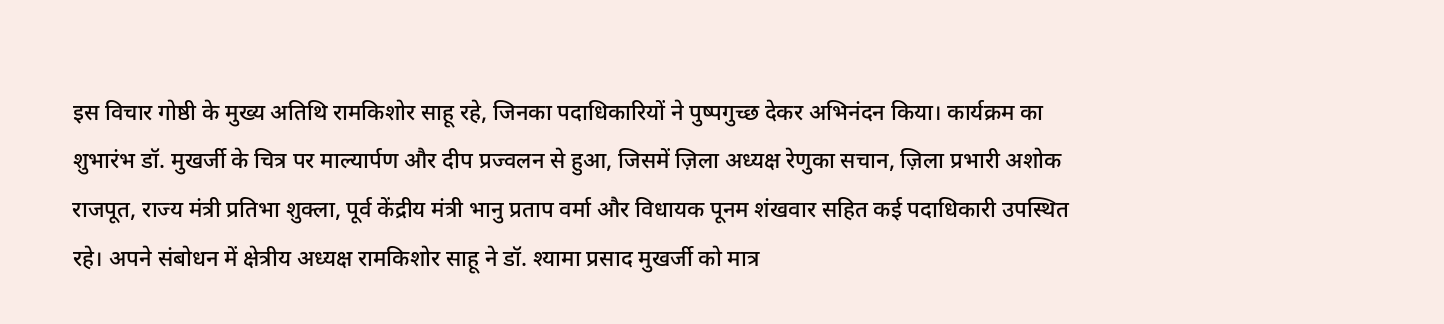इस विचार गोष्ठी के मुख्य अतिथि रामकिशोर साहू रहे, जिनका पदाधिकारियों ने पुष्पगुच्छ देकर अभिनंदन किया। कार्यक्रम का शुभारंभ डॉ. मुखर्जी के चित्र पर माल्यार्पण और दीप प्रज्वलन से हुआ, जिसमें ज़िला अध्यक्ष रेणुका सचान, ज़िला प्रभारी अशोक राजपूत, राज्य मंत्री प्रतिभा शुक्ला, पूर्व केंद्रीय मंत्री भानु प्रताप वर्मा और विधायक पूनम शंखवार सहित कई पदाधिकारी उपस्थित रहे। अपने संबोधन में क्षेत्रीय अध्यक्ष रामकिशोर साहू ने डॉ. श्यामा प्रसाद मुखर्जी को मात्र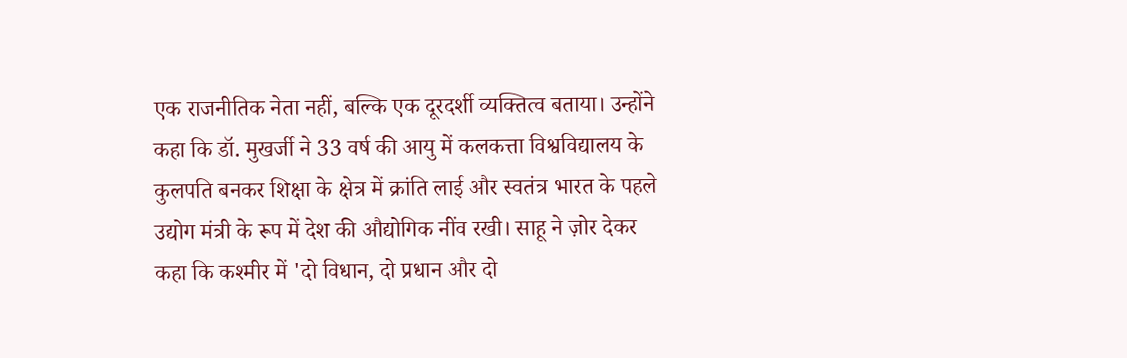एक राजनीतिक नेता नहीं, बल्कि एक दूरदर्शी व्यक्तित्व बताया। उन्होंने कहा कि डॉ. मुखर्जी ने 33 वर्ष की आयु में कलकत्ता विश्वविद्यालय के कुलपति बनकर शिक्षा के क्षेत्र में क्रांति लाई और स्वतंत्र भारत के पहले उद्योग मंत्री के रूप में देश की औद्योगिक नींव रखी। साहू ने ज़ोर देकर कहा कि कश्मीर में 'दो विधान, दो प्रधान और दो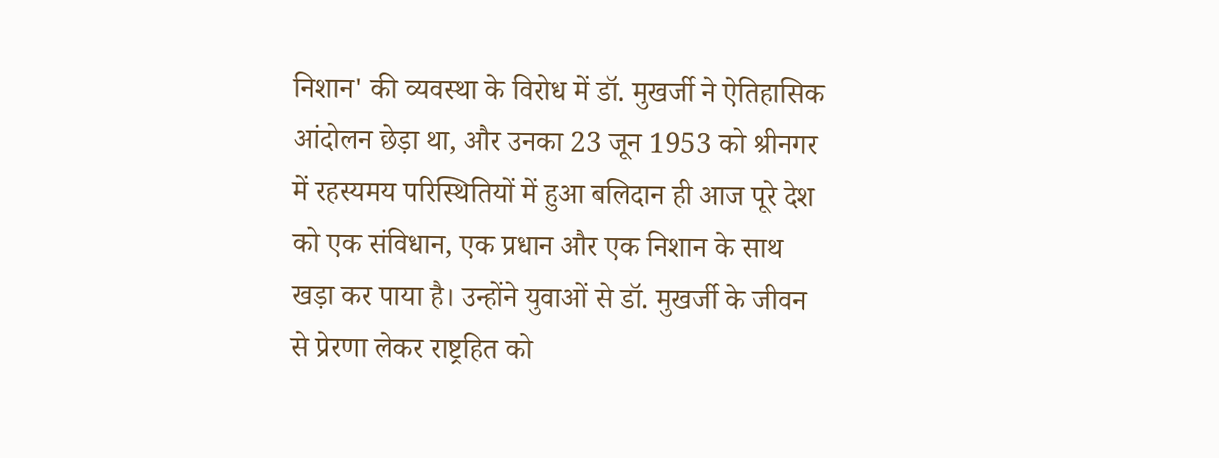निशान' की व्यवस्था के विरोध में डॉ. मुखर्जी ने ऐतिहासिक आंदोलन छेड़ा था, और उनका 23 जून 1953 को श्रीनगर में रहस्यमय परिस्थितियों में हुआ बलिदान ही आज पूरे देश को एक संविधान, एक प्रधान और एक निशान के साथ खड़ा कर पाया है। उन्होंने युवाओं से डॉ. मुखर्जी के जीवन से प्रेरणा लेकर राष्ट्रहित को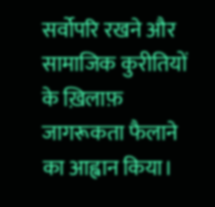सर्वोपरि रखने और सामाजिक कुरीतियों के ख़िलाफ़ जागरूकता फैलाने का आह्वान किया।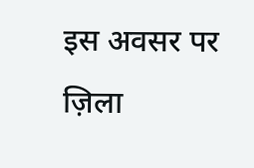इस अवसर पर ज़िला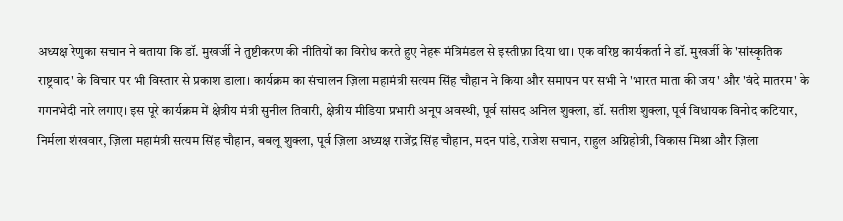अध्यक्ष रेणुका सचान ने बताया कि डॉ. मुखर्जी ने तुष्टीकरण की नीतियों का विरोध करते हुए नेहरू मंत्रिमंडल से इस्तीफ़ा दिया था। एक वरिष्ठ कार्यकर्ता ने डॉ. मुखर्जी के 'सांस्कृतिक राष्ट्रवाद' के विचार पर भी विस्तार से प्रकाश डाला। कार्यक्रम का संचालन ज़िला महामंत्री सत्यम सिंह चौहान ने किया और समापन पर सभी ने 'भारत माता की जय' और 'वंदे मातरम' के गगनभेदी नारे लगाए। इस पूरे कार्यक्रम में क्षेत्रीय मंत्री सुनील तिवारी, क्षेत्रीय मीडिया प्रभारी अनूप अवस्थी, पूर्व सांसद अनिल शुक्ला, डॉ. सतीश शुक्ला, पूर्व विधायक विनोद कटियार, निर्मला शंखवार, ज़िला महामंत्री सत्यम सिंह चौहान, बबलू शुक्ला, पूर्व ज़िला अध्यक्ष राजेंद्र सिंह चौहान, मदन पांडे, राजेश सचान, राहुल अग्निहोत्री, विकास मिश्रा और ज़िला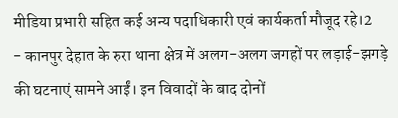मीडिया प्रभारी सहित कई अन्य पदाधिकारी एवं कार्यकर्ता मौजूद रहे।2
- कानपुर देहात के रुरा थाना क्षेत्र में अलग-अलग जगहों पर लड़ाई-झगड़े की घटनाएं सामने आईं। इन विवादों के बाद दोनों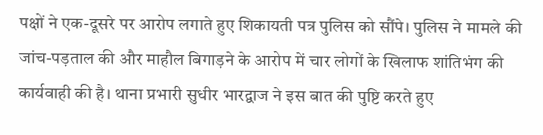पक्षों ने एक-दूसरे पर आरोप लगाते हुए शिकायती पत्र पुलिस को सौंपे। पुलिस ने मामले की जांच-पड़ताल की और माहौल बिगाड़ने के आरोप में चार लोगों के खिलाफ शांतिभंग की कार्यवाही की है। थाना प्रभारी सुधीर भारद्वाज ने इस बात की पुष्टि करते हुए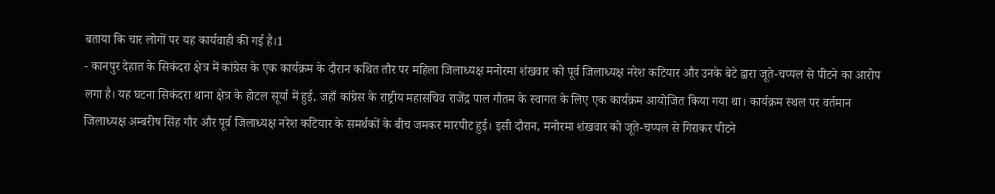बताया कि चार लोगों पर यह कार्यवाही की गई है।1
- कानपुर देहात के सिकंदरा क्षेत्र में कांग्रेस के एक कार्यक्रम के दौरान कथित तौर पर महिला जिलाध्यक्ष मनोरमा शंखवार को पूर्व जिलाध्यक्ष नरेश कटियार और उनके बेटे द्वारा जूते-चप्पल से पीटने का आरोप लगा है। यह घटना सिकंदरा थाना क्षेत्र के होटल सूर्या में हुई, जहाँ कांग्रेस के राष्ट्रीय महासचिव राजेंद्र पाल गौतम के स्वागत के लिए एक कार्यक्रम आयोजित किया गया था। कार्यक्रम स्थल पर वर्तमान जिलाध्यक्ष अम्बरीष सिंह गौर और पूर्व जिलाध्यक्ष नरेश कटियार के समर्थकों के बीच जमकर मारपीट हुई। इसी दौरान, मनोरमा शंखवार को जूते-चप्पल से गिराकर पीटने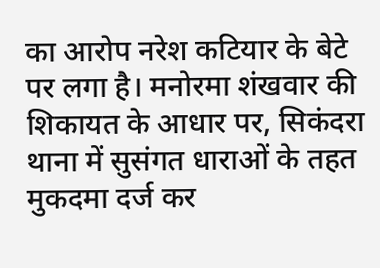का आरोप नरेश कटियार के बेटे पर लगा है। मनोरमा शंखवार की शिकायत के आधार पर, सिकंदरा थाना में सुसंगत धाराओं के तहत मुकदमा दर्ज कर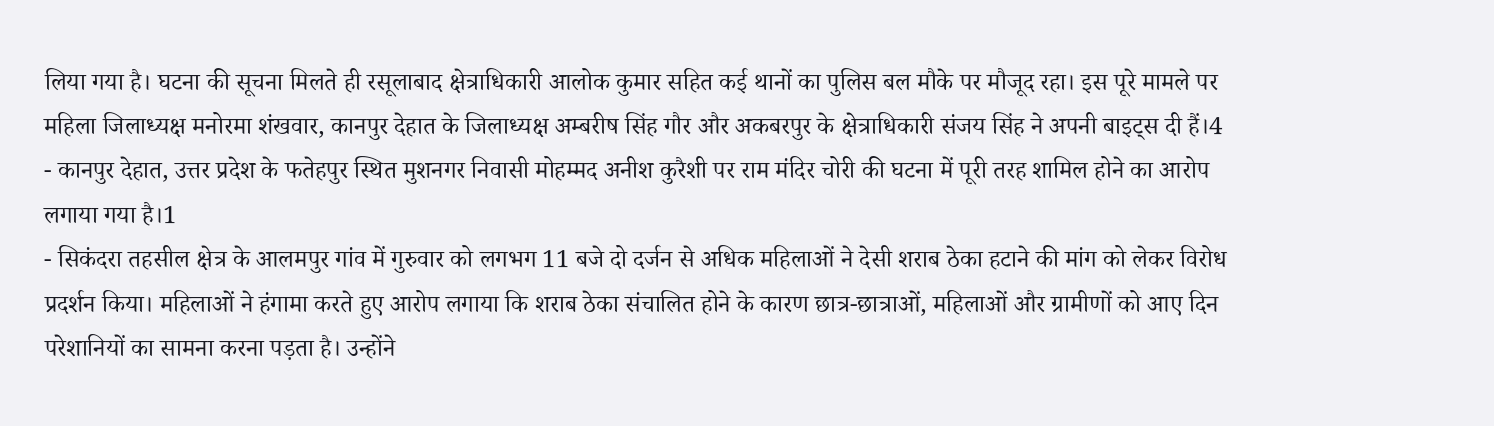लिया गया है। घटना की सूचना मिलते ही रसूलाबाद क्षेत्राधिकारी आलोक कुमार सहित कई थानों का पुलिस बल मौके पर मौजूद रहा। इस पूरे मामले पर महिला जिलाध्यक्ष मनोरमा शंखवार, कानपुर देहात के जिलाध्यक्ष अम्बरीष सिंह गौर और अकबरपुर के क्षेत्राधिकारी संजय सिंह ने अपनी बाइट्स दी हैं।4
- कानपुर देहात, उत्तर प्रदेश के फतेहपुर स्थित मुशनगर निवासी मोहम्मद अनीश कुरैशी पर राम मंदिर चोरी की घटना में पूरी तरह शामिल होने का आरोप लगाया गया है।1
- सिकंदरा तहसील क्षेत्र के आलमपुर गांव में गुरुवार को लगभग 11 बजे दो दर्जन से अधिक महिलाओं ने देसी शराब ठेका हटाने की मांग को लेकर विरोध प्रदर्शन किया। महिलाओं ने हंगामा करते हुए आरोप लगाया कि शराब ठेका संचालित होने के कारण छात्र-छात्राओं, महिलाओं और ग्रामीणों को आए दिन परेशानियों का सामना करना पड़ता है। उन्होंने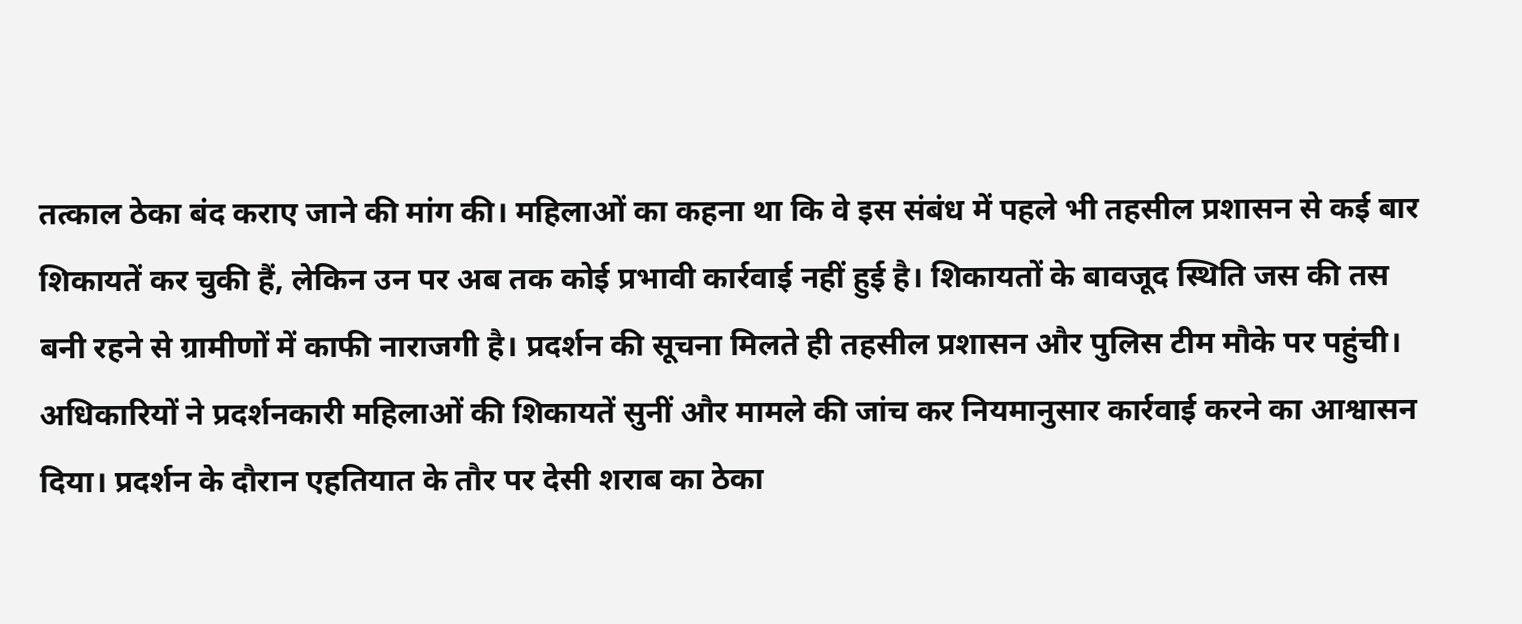तत्काल ठेका बंद कराए जाने की मांग की। महिलाओं का कहना था कि वे इस संबंध में पहले भी तहसील प्रशासन से कई बार शिकायतें कर चुकी हैं, लेकिन उन पर अब तक कोई प्रभावी कार्रवाई नहीं हुई है। शिकायतों के बावजूद स्थिति जस की तस बनी रहने से ग्रामीणों में काफी नाराजगी है। प्रदर्शन की सूचना मिलते ही तहसील प्रशासन और पुलिस टीम मौके पर पहुंची। अधिकारियों ने प्रदर्शनकारी महिलाओं की शिकायतें सुनीं और मामले की जांच कर नियमानुसार कार्रवाई करने का आश्वासन दिया। प्रदर्शन के दौरान एहतियात के तौर पर देसी शराब का ठेका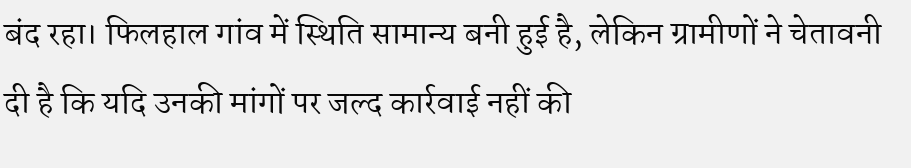बंद रहा। फिलहाल गांव में स्थिति सामान्य बनी हुई है, लेकिन ग्रामीणों ने चेतावनी दी है कि यदि उनकी मांगों पर जल्द कार्रवाई नहीं की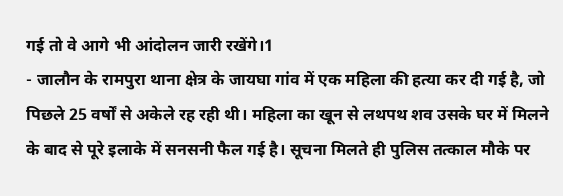गई तो वे आगे भी आंदोलन जारी रखेंगे।1
- जालौन के रामपुरा थाना क्षेत्र के जायघा गांव में एक महिला की हत्या कर दी गई है, जो पिछले 25 वर्षों से अकेले रह रही थी। महिला का खून से लथपथ शव उसके घर में मिलने के बाद से पूरे इलाके में सनसनी फैल गई है। सूचना मिलते ही पुलिस तत्काल मौके पर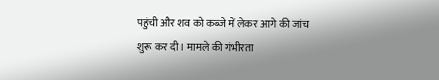पहुंची और शव को कब्जे में लेकर आगे की जांच शुरू कर दी। मामले की गंभीरता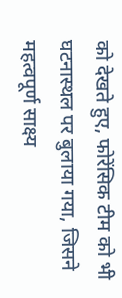को देखते हुए, फोरेंसिक टीम को भी घटनास्थल पर बुलाया गया, जिसने महत्वपूर्ण साक्ष्य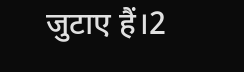जुटाए हैं।2